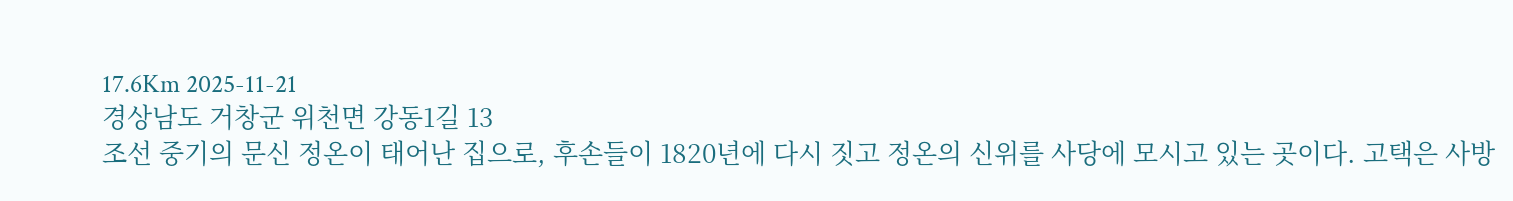17.6Km 2025-11-21
경상남도 거창군 위천면 강동1길 13
조선 중기의 문신 정온이 태어난 집으로, 후손들이 1820년에 다시 짓고 정온의 신위를 사당에 모시고 있는 곳이다. 고택은 사방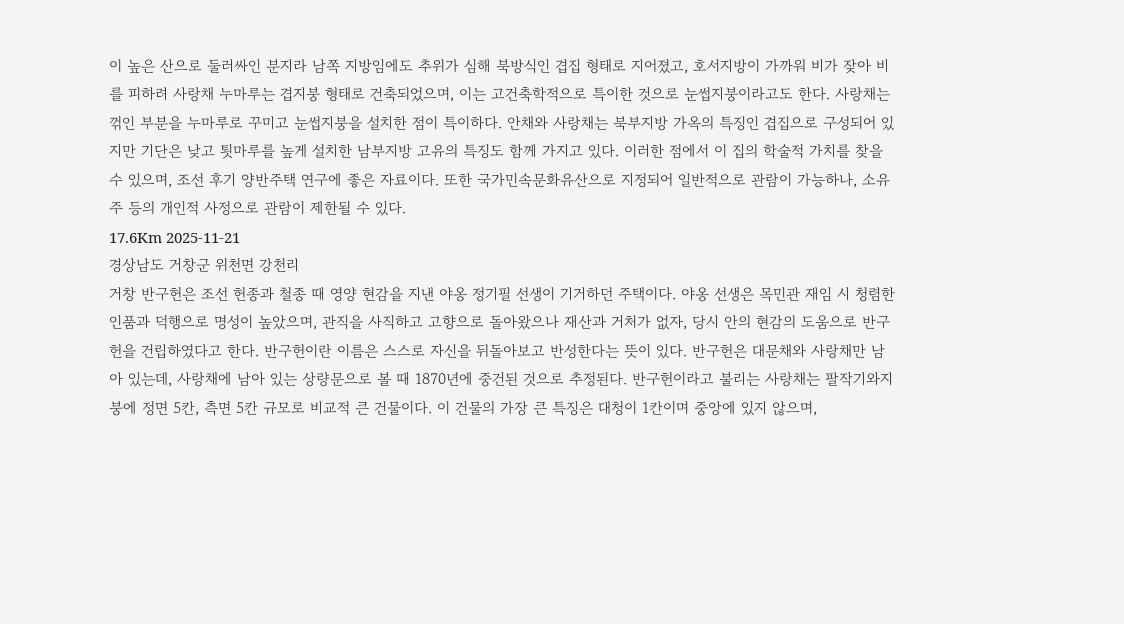이 높은 산으로 둘러싸인 분지라 남쪽 지방임에도 추위가 심해 북방식인 겹집 형태로 지어졌고, 호서지방이 가까워 비가 잦아 비를 피하려 사랑채 누마루는 겹지붕 형태로 건축되었으며, 이는 고건축학적으로 특이한 것으로 눈썹지붕이라고도 한다. 사랑채는 꺾인 부분을 누마루로 꾸미고 눈썹지붕을 설치한 점이 특이하다. 안채와 사랑채는 북부지방 가옥의 특징인 겹집으로 구성되어 있지만 기단은 낮고 툇마루를 높게 설치한 남부지방 고유의 특징도 함께 가지고 있다. 이러한 점에서 이 집의 학술적 가치를 찾을 수 있으며, 조선 후기 양반주택 연구에 좋은 자료이다. 또한 국가민속문화유산으로 지정되어 일반적으로 관람이 가능하나, 소유주 등의 개인적 사정으로 관람이 제한될 수 있다.
17.6Km 2025-11-21
경상남도 거창군 위천면 강천리
거창 반구헌은 조선 헌종과 철종 때 영양 현감을 지낸 야옹 정기필 선생이 기거하던 주택이다. 야옹 선생은 목민관 재임 시 청렴한 인품과 덕행으로 명성이 높았으며, 관직을 사직하고 고향으로 돌아왔으나 재산과 거처가 없자, 당시 안의 현감의 도움으로 반구헌을 건립하였다고 한다. 반구헌이란 이름은 스스로 자신을 뒤돌아보고 반성한다는 뜻이 있다. 반구헌은 대문채와 사랑채만 남아 있는데, 사랑채에 남아 있는 상량문으로 볼 때 1870년에 중건된 것으로 추정된다. 반구헌이라고 불리는 사랑채는 팔작기와지붕에 정면 5칸, 측면 5칸 규모로 비교적 큰 건물이다. 이 건물의 가장 큰 특징은 대청이 1칸이며 중앙에 있지 않으며,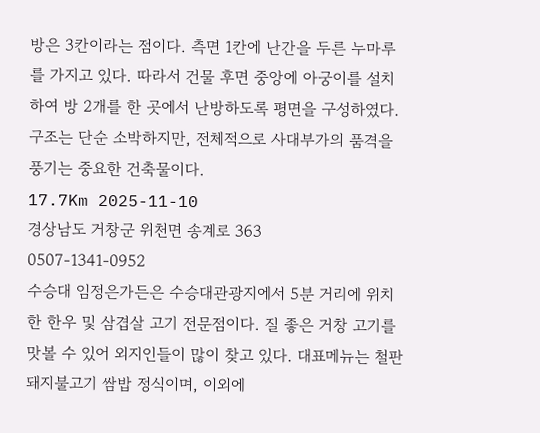방은 3칸이라는 점이다. 측면 1칸에 난간을 두른 누마루를 가지고 있다. 따라서 건물 후면 중앙에 아궁이를 설치하여 방 2개를 한 곳에서 난방하도록 평면을 구성하였다. 구조는 단순 소박하지만, 전체적으로 사대부가의 품격을 풍기는 중요한 건축물이다.
17.7Km 2025-11-10
경상남도 거창군 위천면 송계로 363
0507-1341-0952
수승대 임정은가든은 수승대관광지에서 5분 거리에 위치한 한우 및 삼겹살 고기 전문점이다. 질 좋은 거창 고기를 맛볼 수 있어 외지인들이 많이 찾고 있다. 대표메뉴는 철판돼지불고기 쌈밥 정식이며, 이외에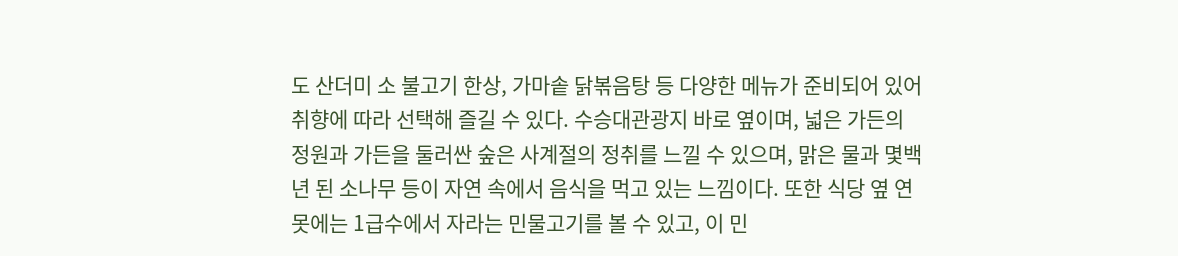도 산더미 소 불고기 한상, 가마솥 닭볶음탕 등 다양한 메뉴가 준비되어 있어 취향에 따라 선택해 즐길 수 있다. 수승대관광지 바로 옆이며, 넓은 가든의 정원과 가든을 둘러싼 숲은 사계절의 정취를 느낄 수 있으며, 맑은 물과 몇백 년 된 소나무 등이 자연 속에서 음식을 먹고 있는 느낌이다. 또한 식당 옆 연못에는 1급수에서 자라는 민물고기를 볼 수 있고, 이 민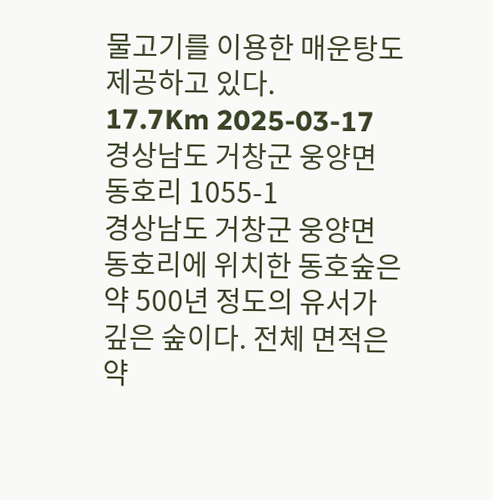물고기를 이용한 매운탕도 제공하고 있다.
17.7Km 2025-03-17
경상남도 거창군 웅양면 동호리 1055-1
경상남도 거창군 웅양면 동호리에 위치한 동호숲은 약 500년 정도의 유서가 깊은 숲이다. 전체 면적은 약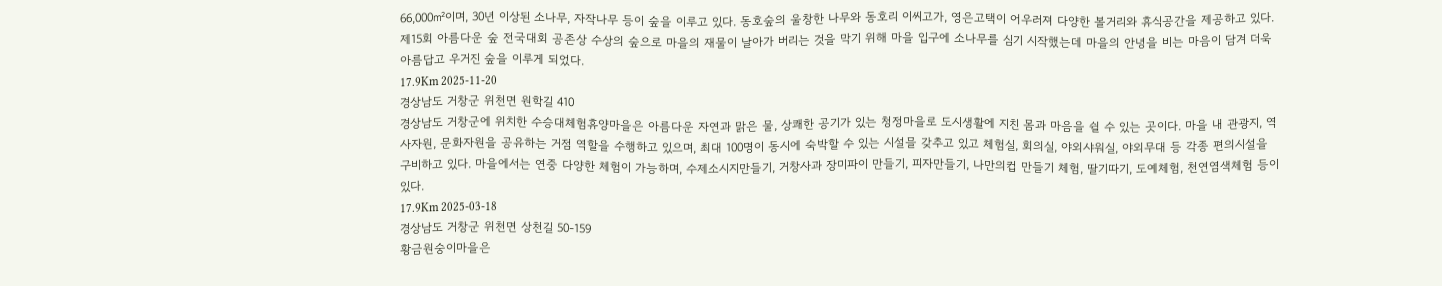66,000㎡이며, 30년 이상된 소나무, 자작나무 등이 숲을 이루고 있다. 동호숲의 울창한 나무와 동호리 이씨고가, 영은고택이 어우러져 다양한 볼거리와 휴식공간을 제공하고 있다. 제15회 아름다운 숲 전국대회 공존상 수상의 숲으로 마을의 재물이 날아가 버리는 것을 막기 위해 마을 입구에 소나무를 심기 시작했는데 마을의 안녕을 비는 마음이 담겨 더욱 아름답고 우거진 숲을 이루게 되었다.
17.9Km 2025-11-20
경상남도 거창군 위천면 원학길 410
경상남도 거창군에 위치한 수승대체험휴양마을은 아름다운 자연과 맑은 물, 상쾌한 공기가 있는 청정마을로 도시생활에 지친 몸과 마음을 쉴 수 있는 곳이다. 마을 내 관광지, 역사자원, 문화자원을 공유하는 거점 역할을 수행하고 있으며, 최대 100명이 동시에 숙박할 수 있는 시설믈 갖추고 있고 체험실, 회의실, 야외샤워실, 야외무대 등 각종 편의시설을 구비하고 있다. 마을에서는 연중 다양한 체험이 가능하며, 수제소시지만들기, 거창사과 장미파이 만들기, 피자만들기, 나만의컵 만들기 체험, 딸기따기, 도예체험, 천연염색체험 등이 있다.
17.9Km 2025-03-18
경상남도 거창군 위천면 상천길 50-159
황금원숭이마을은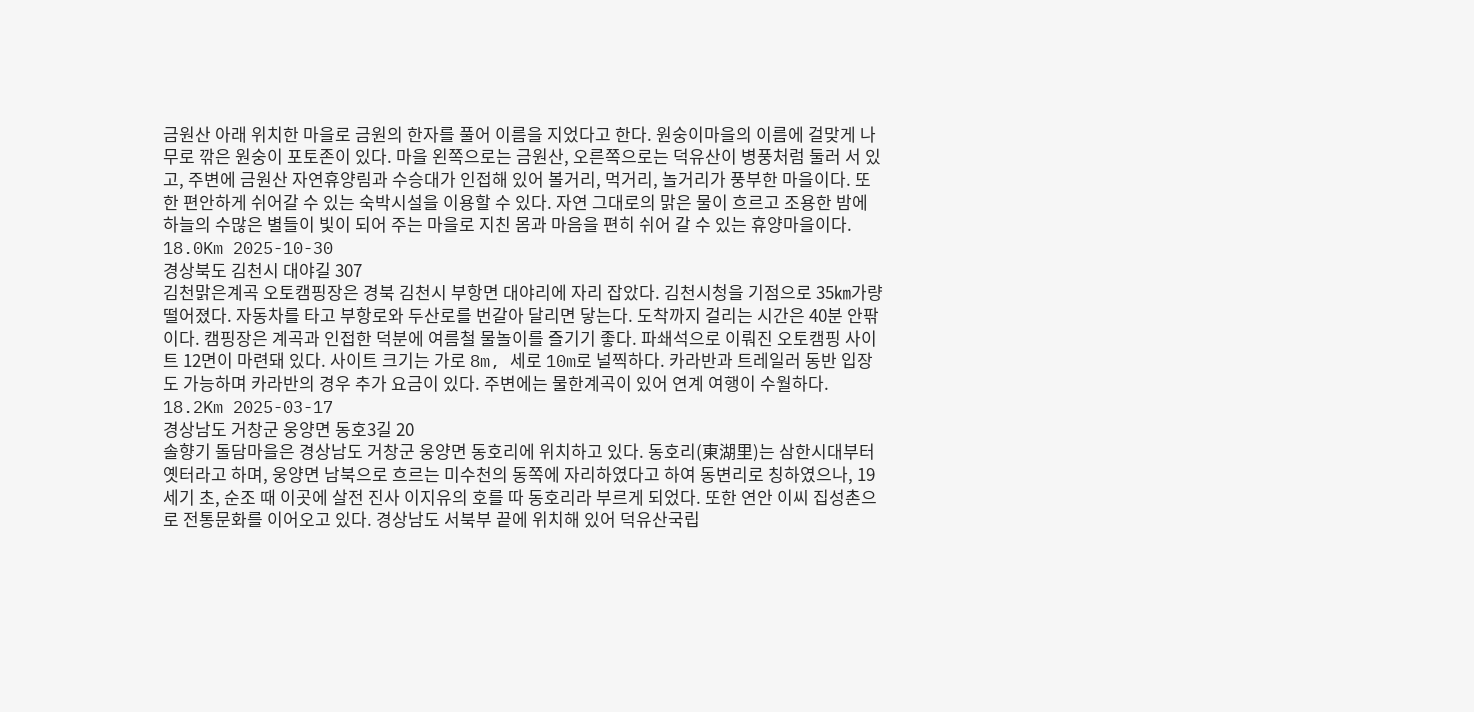금원산 아래 위치한 마을로 금원의 한자를 풀어 이름을 지었다고 한다. 원숭이마을의 이름에 걸맞게 나무로 깎은 원숭이 포토존이 있다. 마을 왼쪽으로는 금원산, 오른쪽으로는 덕유산이 병풍처럼 둘러 서 있고, 주변에 금원산 자연휴양림과 수승대가 인접해 있어 볼거리, 먹거리, 놀거리가 풍부한 마을이다. 또한 편안하게 쉬어갈 수 있는 숙박시설을 이용할 수 있다. 자연 그대로의 맑은 물이 흐르고 조용한 밤에 하늘의 수많은 별들이 빛이 되어 주는 마을로 지친 몸과 마음을 편히 쉬어 갈 수 있는 휴양마을이다.
18.0Km 2025-10-30
경상북도 김천시 대야길 307
김천맑은계곡 오토캠핑장은 경북 김천시 부항면 대야리에 자리 잡았다. 김천시청을 기점으로 35㎞가량 떨어졌다. 자동차를 타고 부항로와 두산로를 번갈아 달리면 닿는다. 도착까지 걸리는 시간은 40분 안팎이다. 캠핑장은 계곡과 인접한 덕분에 여름철 물놀이를 즐기기 좋다. 파쇄석으로 이뤄진 오토캠핑 사이트 12면이 마련돼 있다. 사이트 크기는 가로 8m, 세로 10m로 널찍하다. 카라반과 트레일러 동반 입장도 가능하며 카라반의 경우 추가 요금이 있다. 주변에는 물한계곡이 있어 연계 여행이 수월하다.
18.2Km 2025-03-17
경상남도 거창군 웅양면 동호3길 20
솔향기 돌담마을은 경상남도 거창군 웅양면 동호리에 위치하고 있다. 동호리(東湖里)는 삼한시대부터 옛터라고 하며, 웅양면 남북으로 흐르는 미수천의 동쪽에 자리하였다고 하여 동변리로 칭하였으나, 19세기 초, 순조 때 이곳에 살전 진사 이지유의 호를 따 동호리라 부르게 되었다. 또한 연안 이씨 집성촌으로 전통문화를 이어오고 있다. 경상남도 서북부 끝에 위치해 있어 덕유산국립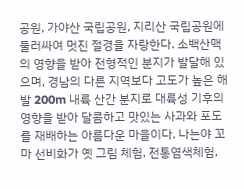공원, 가야산 국립공원, 지리산 국립공원에 둘러싸여 멋진 절경을 자랑한다. 소백산맥의 영향을 받아 전형적인 분지가 발달해 있으며, 경남의 다른 지역보다 고도가 높은 해발 200m 내륙 산간 분지로 대륙성 기후의 영향을 받아 달콤하고 맛있는 사과와 포도를 재배하는 아름다운 마을이다. 나는야 꼬마 선비화가 옛 그림 체험, 전통염색체험,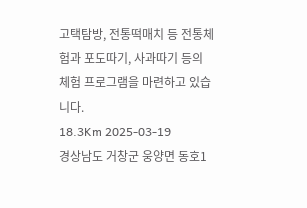고택탐방, 전통떡매치 등 전통체험과 포도따기, 사과따기 등의 체험 프로그램을 마련하고 있습니다.
18.3Km 2025-03-19
경상남도 거창군 웅양면 동호1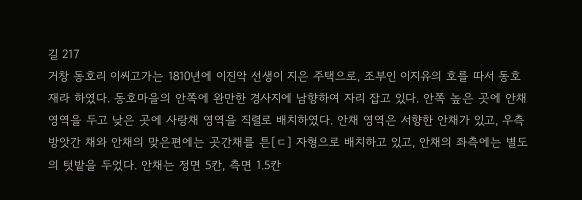길 217
거창 동호리 이씨고가는 1810년에 이진악 선생이 지은 주택으로, 조부인 이지유의 호를 따서 동호재라 하였다. 동호마을의 안쪽에 완만한 경사지에 남향하여 자리 잡고 있다. 안쪽 높은 곳에 안채 영역을 두고 낮은 곳에 사랑채 영역을 직렬로 배치하였다. 안채 영역은 서향한 안채가 있고, 우측 방앗간 채와 안채의 맞은편에는 곳간채를 튼[ㄷ] 자형으로 배치하고 있고, 안채의 좌측에는 별도의 텃밭을 두었다. 안채는 정면 5칸, 측면 1.5칸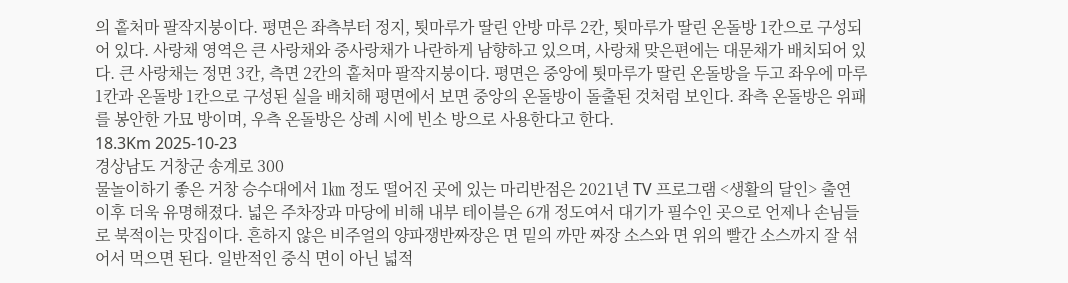의 홑처마 팔작지붕이다. 평면은 좌측부터 정지, 툇마루가 딸린 안방 마루 2칸, 툇마루가 딸린 온돌방 1칸으로 구성되어 있다. 사랑채 영역은 큰 사랑채와 중사랑채가 나란하게 남향하고 있으며, 사랑채 맞은편에는 대문채가 배치되어 있다. 큰 사랑채는 정면 3칸, 측면 2칸의 홑처마 팔작지붕이다. 평면은 중앙에 툇마루가 딸린 온돌방을 두고 좌우에 마루 1칸과 온돌방 1칸으로 구성된 실을 배치해 평면에서 보면 중앙의 온돌방이 돌출된 것처럼 보인다. 좌측 온돌방은 위패를 봉안한 가묘 방이며, 우측 온돌방은 상례 시에 빈소 방으로 사용한다고 한다.
18.3Km 2025-10-23
경상남도 거창군 송계로 300
물놀이하기 좋은 거창 승수대에서 1㎞ 정도 떨어진 곳에 있는 마리반점은 2021년 TV 프로그램 <생활의 달인> 출연 이후 더욱 유명해졌다. 넓은 주차장과 마당에 비해 내부 테이블은 6개 정도여서 대기가 필수인 곳으로 언제나 손님들로 북적이는 맛집이다. 흔하지 않은 비주얼의 양파쟁반짜장은 면 밑의 까만 짜장 소스와 면 위의 빨간 소스까지 잘 섞어서 먹으면 된다. 일반적인 중식 면이 아닌 넓적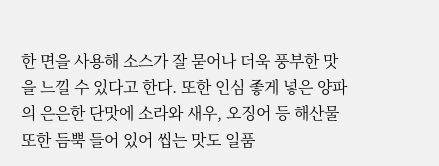한 면을 사용해 소스가 잘 묻어나 더욱 풍부한 맛을 느낄 수 있다고 한다. 또한 인심 좋게 넣은 양파의 은은한 단맛에 소라와 새우, 오징어 등 해산물 또한 듬뿍 들어 있어 씹는 맛도 일품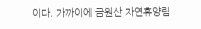이다. 가까이에 금원산 자연휴양림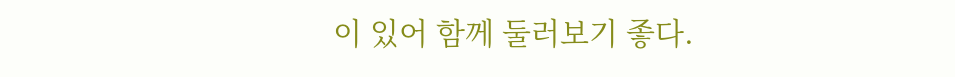이 있어 함께 둘러보기 좋다.